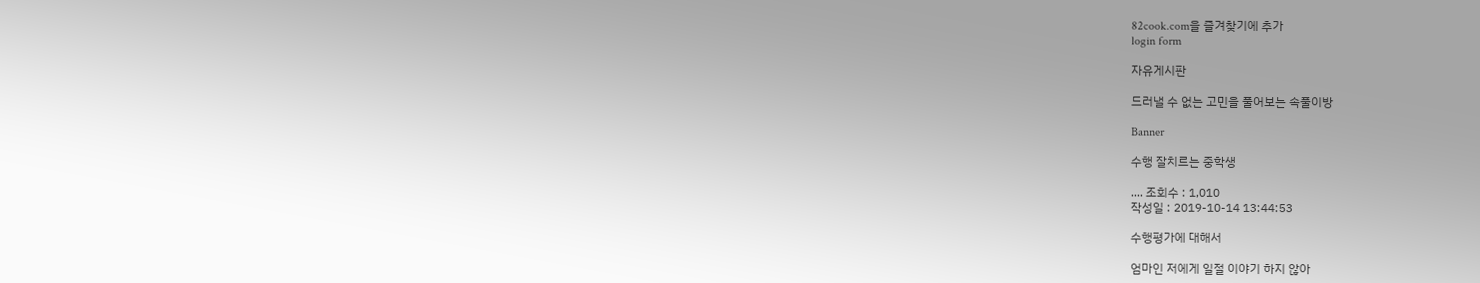82cook.com을 즐겨찾기에 추가
login form

자유게시판

드러낼 수 없는 고민을 풀어보는 속풀이방

Banner

수행 잘치르는 중학생

.... 조회수 : 1,010
작성일 : 2019-10-14 13:44:53

수행평가에 대해서

엄마인 저에게 일절 이야기 하지 않아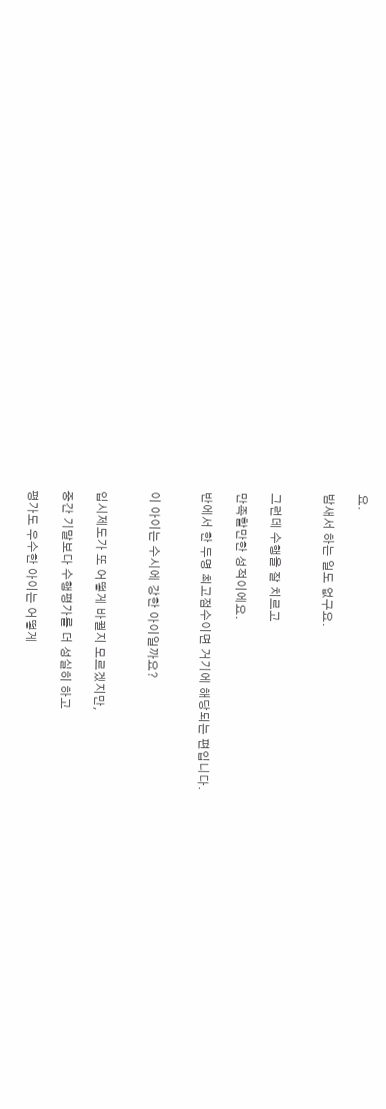요.

밤새서 하는 일도 없구요.


그런데 수행을 잘 치르고

만족할만한 성적이에요.

반에서 한 두명 최고점수이면 거기에 해당되는 편입니다.


이 아이는 수시에 강한 아이일까요?


입시제도가 또 어떻게 바뀔지 모르겠지만,

중간 기말보다 수행평가를 더 성실히 하고

평가도 우수한 아이는 어떻게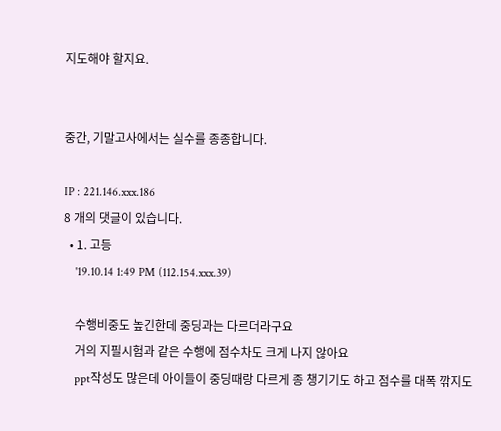지도해야 할지요.


중간, 기말고사에서는 실수를 종종합니다.

IP : 221.146.xxx.186
8 개의 댓글이 있습니다.
  • 1. 고등
    '19.10.14 1:49 PM (112.154.xxx.39)

    수행비중도 높긴한데 중딩과는 다르더라구요
    거의 지필시험과 같은 수행에 점수차도 크게 나지 않아요
    ppt작성도 많은데 아이들이 중딩때랑 다르게 종 챙기기도 하고 점수를 대폭 깎지도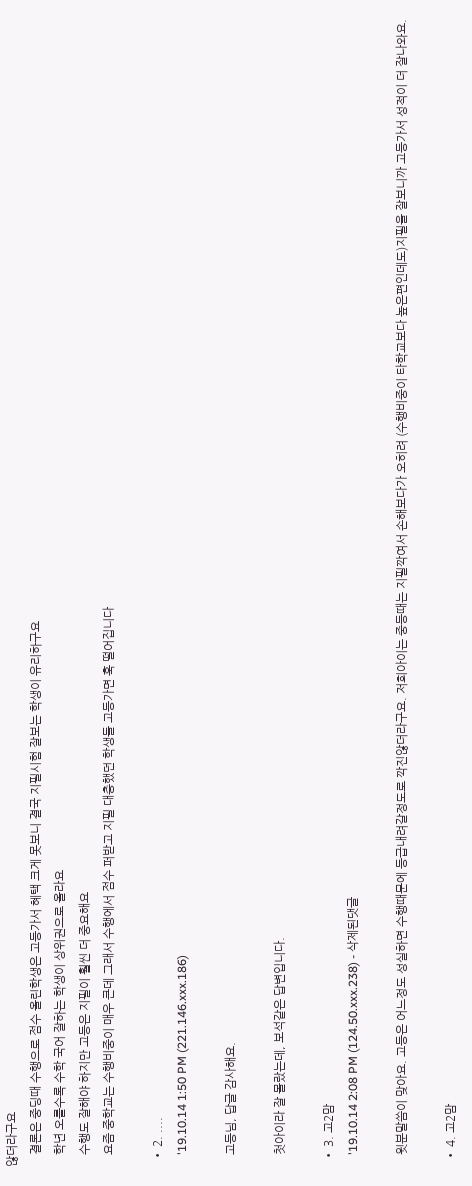않더라구요
    결론은 중딩때 수행으로 점수 올린학생은 고등가서 혜택 크게 못보니 결국 지필시험 잘보는 학생이 유리하구요
    학년 오를수록 수학 국어 잘하는 학생이 상위권으로 올라요
    수행도 잘해야 하지만 고등은 지필이 훨씬 더 중요해요
    요즘 중학교는 수행비중이 매우 큰데 그래서 수행에서 점수 퍼받고 지필 대충했던 학생들 고등가면 훅 떨어집니다

  • 2. ....
    '19.10.14 1:50 PM (221.146.xxx.186)

    고등님, 답글 감사해요.

    첫아이라 잘 몰랐는데, 보석같은 답변입니다.

  • 3. 고2맘
    '19.10.14 2:08 PM (124.50.xxx.238) - 삭제된댓글

    윗분말씀이 맞아요. 고등은 어느정도 성실하면 수행때문에 등급내려갈정도로 깍진않더라구요. 저희아이는 중등때는 지필깍여서 손해보다가 오히려 (수행비중이 타학교보다 높은편인데도)지필을 잘보니까 고등가서 성적이 더 잘나와요.

  • 4. 고2맘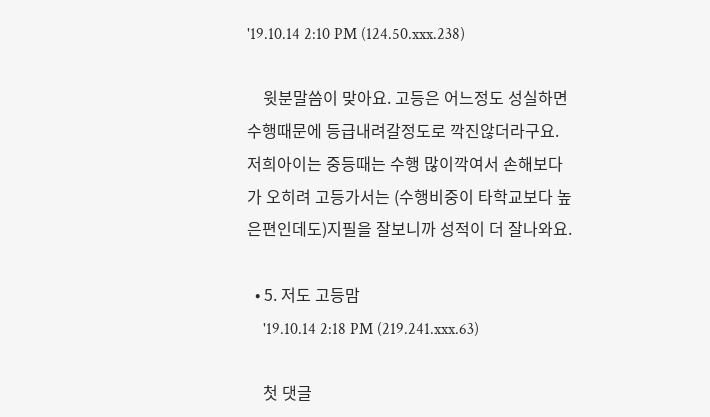'19.10.14 2:10 PM (124.50.xxx.238)

    윗분말씀이 맞아요. 고등은 어느정도 성실하면 수행때문에 등급내려갈정도로 깍진않더라구요. 저희아이는 중등때는 수행 많이깍여서 손해보다가 오히려 고등가서는 (수행비중이 타학교보다 높은편인데도)지필을 잘보니까 성적이 더 잘나와요.

  • 5. 저도 고등맘
    '19.10.14 2:18 PM (219.241.xxx.63)

    첫 댓글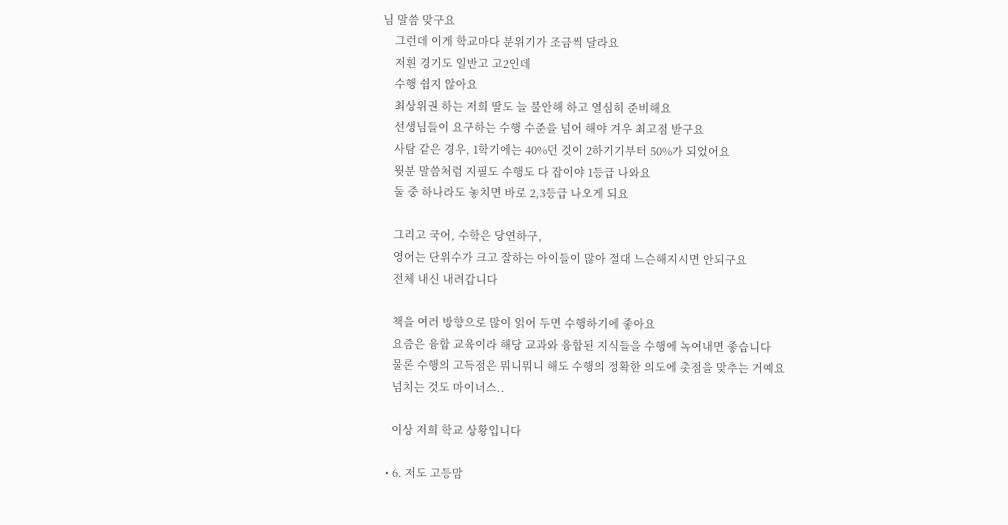님 말씀 맞구요
    그런데 이게 학교마다 분위기가 조금씩 달라요
    저흰 경기도 일반고 고2인데
    수행 쉽지 않아요
    최상위권 하는 저희 딸도 늘 불안해 하고 열심히 준비해요
    선생님들이 요구하는 수행 수준을 넘어 해야 겨우 최고점 받구요
    사탐 같은 경우, 1학기에는 40%던 것이 2하기기부터 50%가 되었어요
    웟분 말씀처럼 지필도 수행도 다 잡이야 1등급 나와요
    둘 중 하나라도 놓치면 바로 2,3등급 나오게 되요

    그리고 국어, 수학은 당연하구,
    영어는 단위수가 크고 잘하는 아이들이 많아 절대 느슨해지시면 안되구요
    전체 내신 내려갑니다

    책을 여러 방향으로 많이 읽어 두면 수행하기에 좋아요
    요즘은 융합 교육이라 해당 교과와 융합된 지식들을 수행에 녹여내면 좋습니다
    물론 수행의 고득점은 뭐니뭐니 해도 수행의 정확한 의도에 촛점을 맞추는 거예요
    넘치는 것도 마이너스..

    이상 저희 학교 상황입니다

  • 6. 저도 고등맘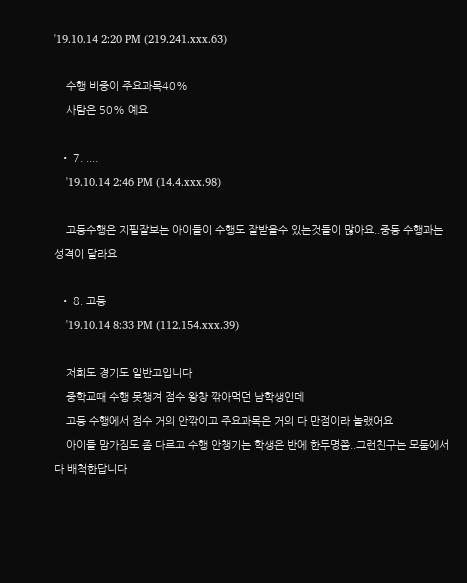'19.10.14 2:20 PM (219.241.xxx.63)

    수행 비중이 주요과목40%
    사탐은 50% 예요

  • 7. ....
    '19.10.14 2:46 PM (14.4.xxx.98)

    고등수행은 지필잘보는 아이들이 수행도 잘받을수 있는것들이 많아요..중등 수행과는 성격이 달라요

  • 8. 고등
    '19.10.14 8:33 PM (112.154.xxx.39)

    저희도 경기도 일반고입니다
    중학교때 수행 못챙겨 점수 왕창 깎아먹던 남학생인데
    고등 수행에서 점수 거의 안깎이고 주요과목은 거의 다 만점이라 놀랬어요
    아이들 맘가짐도 좀 다르고 수행 안챙기는 학생은 반에 한두명쯤..그런친구는 모둠에서 다 배척한답니다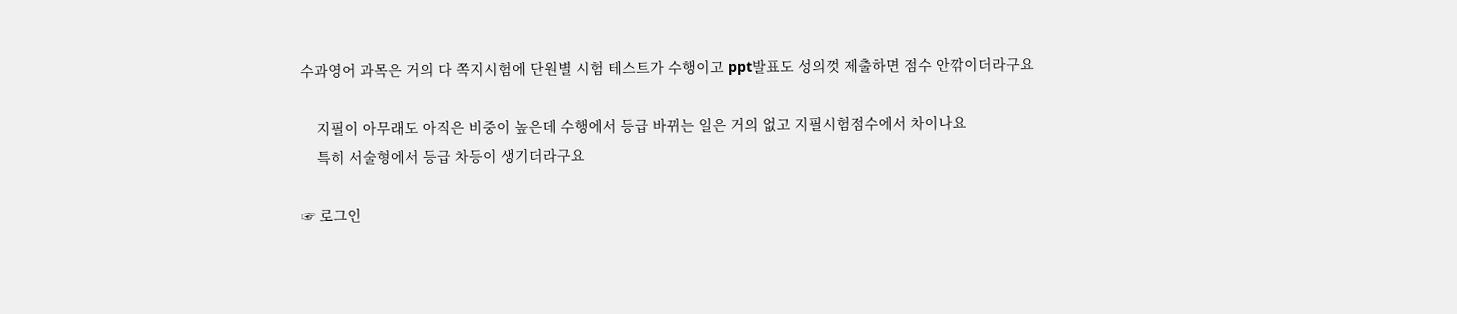수과영어 과목은 거의 다 쪽지시험에 단원별 시험 테스트가 수행이고 ppt발표도 성의껏 제출하면 점수 안깎이더라구요

    지필이 아무래도 아직은 비중이 높은데 수행에서 등급 바뀌는 일은 거의 없고 지필시험점수에서 차이나요
    특히 서술형에서 등급 차등이 생기더라구요

☞ 로그인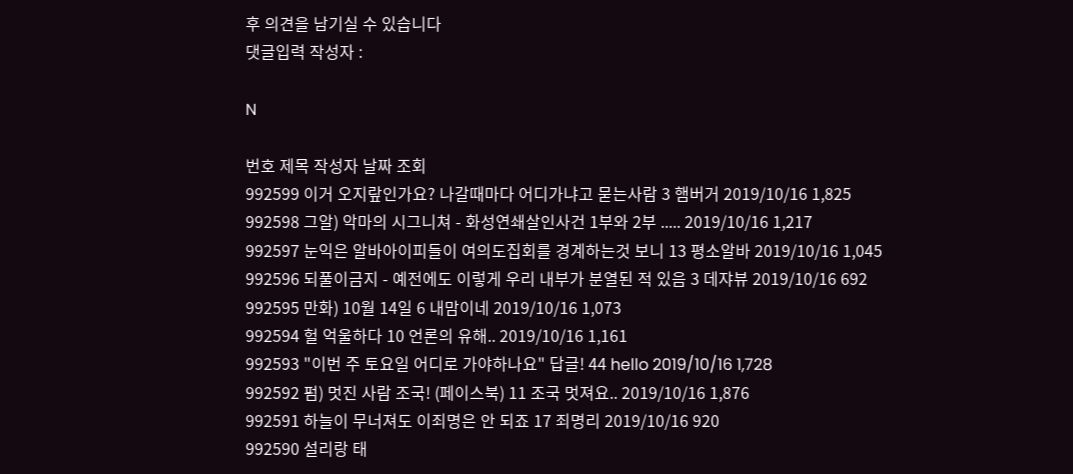후 의견을 남기실 수 있습니다
댓글입력 작성자 :

N

번호 제목 작성자 날짜 조회
992599 이거 오지랖인가요? 나갈때마다 어디가냐고 묻는사람 3 햄버거 2019/10/16 1,825
992598 그알) 악마의 시그니쳐 - 화성연쇄살인사건 1부와 2부 ..... 2019/10/16 1,217
992597 눈익은 알바아이피들이 여의도집회를 경계하는것 보니 13 평소알바 2019/10/16 1,045
992596 되풀이금지 - 예전에도 이렇게 우리 내부가 분열된 적 있음 3 데쟈뷰 2019/10/16 692
992595 만화) 10월 14일 6 내맘이네 2019/10/16 1,073
992594 헐 억울하다 10 언론의 유해.. 2019/10/16 1,161
992593 "이번 주 토요일 어디로 가야하나요" 답글! 44 hello 2019/10/16 1,728
992592 펌) 멋진 사람 조국! (페이스북) 11 조국 멋져요.. 2019/10/16 1,876
992591 하늘이 무너져도 이죄명은 안 되죠 17 죄명리 2019/10/16 920
992590 설리랑 태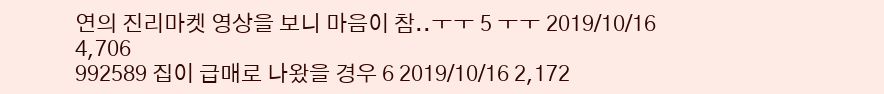연의 진리마켓 영상을 보니 마음이 참..ㅜㅜ 5 ㅜㅜ 2019/10/16 4,706
992589 집이 급매로 나왔을 경우 6 2019/10/16 2,172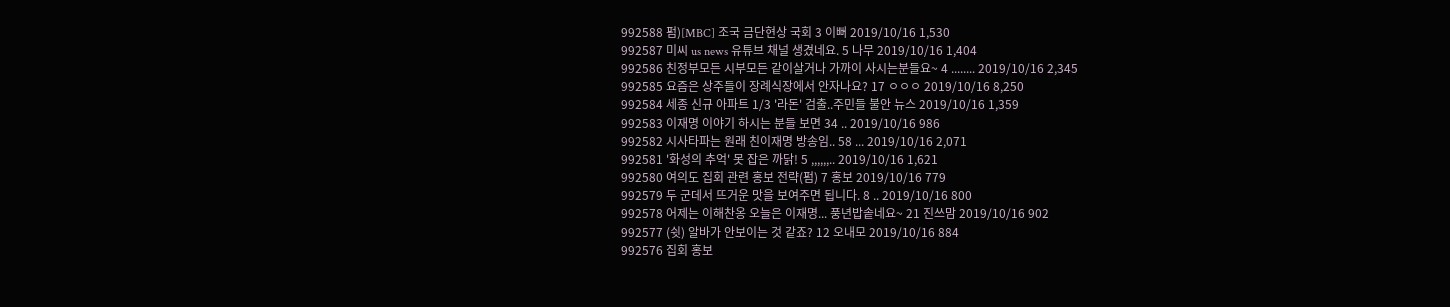992588 펌)[MBC] 조국 금단현상 국회 3 이뻐 2019/10/16 1,530
992587 미씨 us news 유튜브 채널 생겼네요. 5 나무 2019/10/16 1,404
992586 친정부모든 시부모든 같이살거나 가까이 사시는분들요~ 4 ........ 2019/10/16 2,345
992585 요즘은 상주들이 장례식장에서 안자나요? 17 ㅇㅇㅇ 2019/10/16 8,250
992584 세종 신규 아파트 1/3 '라돈' 검출..주민들 불안 뉴스 2019/10/16 1,359
992583 이재명 이야기 하시는 분들 보면 34 .. 2019/10/16 986
992582 시사타파는 원래 친이재명 방송임.. 58 ... 2019/10/16 2,071
992581 '화성의 추억' 못 잡은 까닭! 5 ,,,,,,.. 2019/10/16 1,621
992580 여의도 집회 관련 홍보 전략(펌) 7 홍보 2019/10/16 779
992579 두 군데서 뜨거운 맛을 보여주면 됩니다. 8 .. 2019/10/16 800
992578 어제는 이해찬옹 오늘은 이재명... 풍년밥솥네요~ 21 진쓰맘 2019/10/16 902
992577 (쉿) 알바가 안보이는 것 같죠? 12 오내모 2019/10/16 884
992576 집회 홍보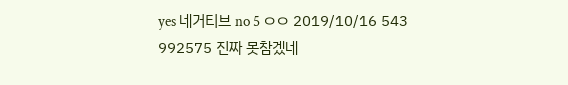yes 네거티브 no 5 ㅇㅇ 2019/10/16 543
992575 진짜 못참겠네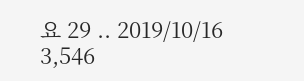요 29 .. 2019/10/16 3,546